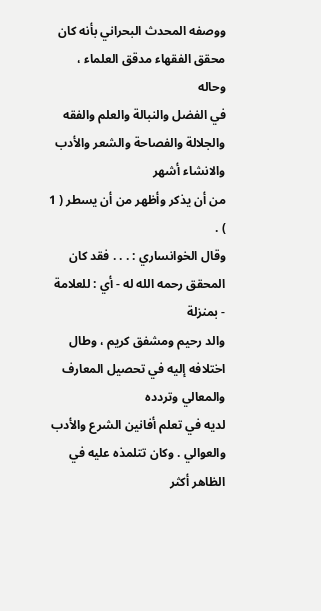ووصفه المحدث البحراني بأنه كان محقق الفقهاء مدقق العلماء ، وحاله
في الفضل والنبالة والعلم والفقه والجلالة والفصاحة والشعر والأدب والانشاء أشهر
من أن يذكر وأظهر من أن يسطر ( 1 ) .
وقال الخوانساري : . . . فقد كان المحقق رحمه الله له - أي : للعلامة - بمنزلة
والد رحيم ومشفق كريم ، وطال اختلافه إليه في تحصيل المعارف والمعالي وتردده
لديه في تعلم أفانين الشرع والأدب والعوالي . وكان تتلمذه عليه في الظاهر أكثر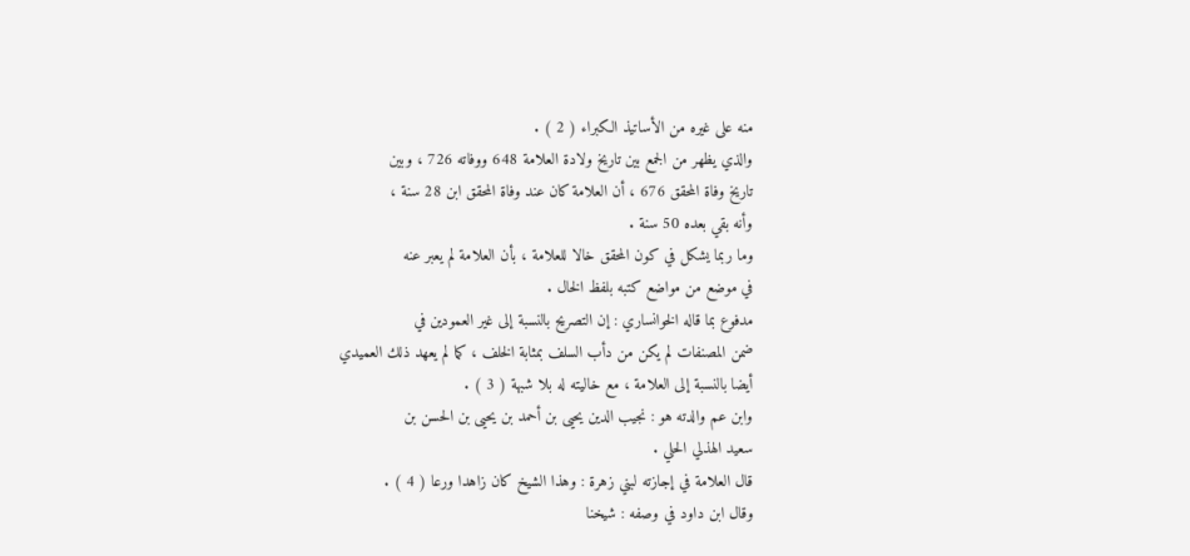منه على غيره من الأساتيذ الكبراء ( 2 ) .
والذي يظهر من الجمع بين تاريخ ولادة العلامة 648 ووفاته 726 ، وبين
تاريخ وفاة المحقق 676 ، أن العلامة كان عند وفاة المحقق ابن 28 سنة ،
وأنه بقي بعده 50 سنة .
وما ربما يشكل في كون المحقق خالا للعلامة ، بأن العلامة لم يعبر عنه
في موضع من مواضع كتبه بلفظ الخال .
مدفوع بما قاله الخوانساري : إن التصريح بالنسبة إلى غير العمودين في
ضمن المصنفات لم يكن من دأب السلف بمثابة الخلف ، كما لم يعهد ذلك العميدي
أيضا بالنسبة إلى العلامة ، مع خاليته له بلا شبهة ( 3 ) .
وابن عم والدته هو : نجيب الدين يحيى بن أحمد بن يحيى بن الحسن بن
سعيد الهذلي الحلي .
قال العلامة في إجازته لبني زهرة : وهذا الشيخ كان زاهدا ورعا ( 4 ) .
وقال ابن داود في وصفه : شيخنا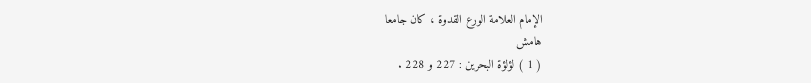الإمام العلامة الورع القدوة ، كان جامعا
هامش
( 1 ) لؤلؤة البحرين : 227 و 228 .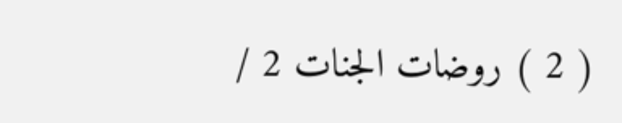( 2 ) روضات الجنات 2 /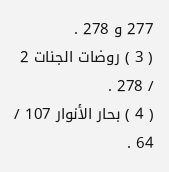277 و 278 .
( 3 ) روضات الجنات 2 / 278 .
( 4 ) بحار الأنوار 107 / 64 .